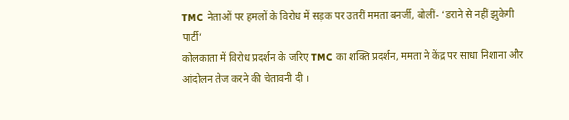TMC नेताओं पर हमलों के विरोध में सड़क पर उतरीं ममता बनर्जी, बोलीं- ‘डराने से नहीं झुकेगी पार्टी’
कोलकाता में विरोध प्रदर्शन के जरिए TMC का शक्ति प्रदर्शन, ममता ने केंद्र पर साधा निशाना और आंदोलन तेज करने की चेतावनी दी ।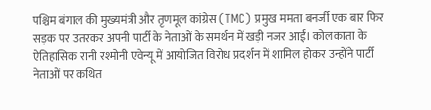पश्चिम बंगाल की मुख्यमंत्री और तृणमूल कांग्रेस (TMC) प्रमुख ममता बनर्जी एक बार फिर सड़क पर उतरकर अपनी पार्टी के नेताओं के समर्थन में खड़ी नजर आईं। कोलकाता के ऐतिहासिक रानी रश्मोनी एवेन्यू में आयोजित विरोध प्रदर्शन में शामिल होकर उन्होंने पार्टी नेताओं पर कथित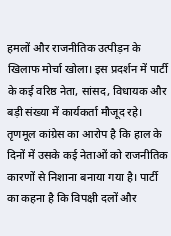हमलों और राजनीतिक उत्पीड़न के खिलाफ मोर्चा खोला। इस प्रदर्शन में पार्टी के कई वरिष्ठ नेता, सांसद, विधायक और बड़ी संख्या में कार्यकर्ता मौजूद रहे।
तृणमूल कांग्रेस का आरोप है कि हाल के दिनों में उसके कई नेताओं को राजनीतिक कारणों से निशाना बनाया गया है। पार्टी का कहना है कि विपक्षी दलों और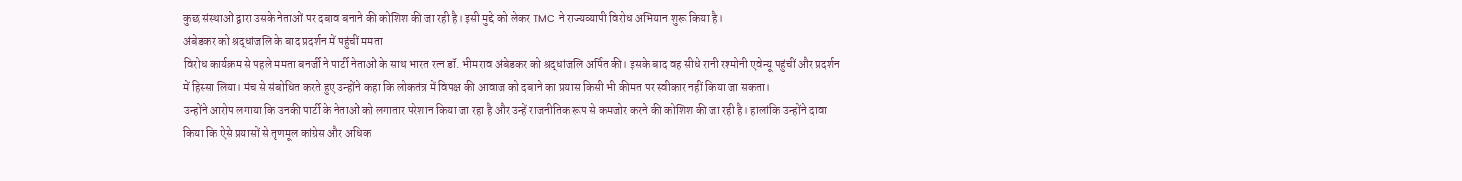कुछ संस्थाओं द्वारा उसके नेताओं पर दबाव बनाने की कोशिश की जा रही है। इसी मुद्दे को लेकर TMC ने राज्यव्यापी विरोध अभियान शुरू किया है।
अंबेडकर को श्रद्धांजलि के बाद प्रदर्शन में पहुंचीं ममता
विरोध कार्यक्रम से पहले ममता बनर्जी ने पार्टी नेताओं के साथ भारत रत्न डॉ. भीमराव अंबेडकर को श्रद्धांजलि अर्पित की। इसके बाद वह सीधे रानी रश्मोनी एवेन्यू पहुंचीं और प्रदर्शन में हिस्सा लिया। मंच से संबोधित करते हुए उन्होंने कहा कि लोकतंत्र में विपक्ष की आवाज को दबाने का प्रयास किसी भी कीमत पर स्वीकार नहीं किया जा सकता।
उन्होंने आरोप लगाया कि उनकी पार्टी के नेताओं को लगातार परेशान किया जा रहा है और उन्हें राजनीतिक रूप से कमजोर करने की कोशिश की जा रही है। हालांकि उन्होंने दावा किया कि ऐसे प्रयासों से तृणमूल कांग्रेस और अधिक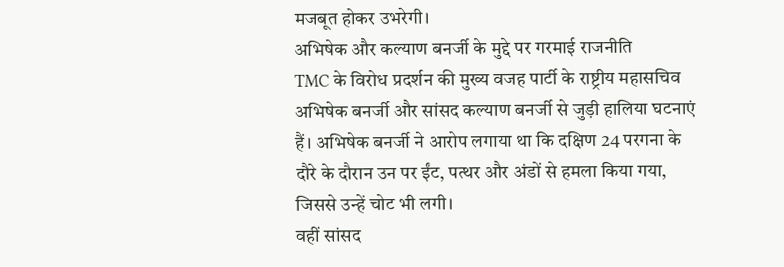मजबूत होकर उभरेगी।
अभिषेक और कल्याण बनर्जी के मुद्दे पर गरमाई राजनीति
TMC के विरोध प्रदर्शन की मुख्य वजह पार्टी के राष्ट्रीय महासचिव अभिषेक बनर्जी और सांसद कल्याण बनर्जी से जुड़ी हालिया घटनाएं हैं। अभिषेक बनर्जी ने आरोप लगाया था कि दक्षिण 24 परगना के दौरे के दौरान उन पर ईंट, पत्थर और अंडों से हमला किया गया, जिससे उन्हें चोट भी लगी।
वहीं सांसद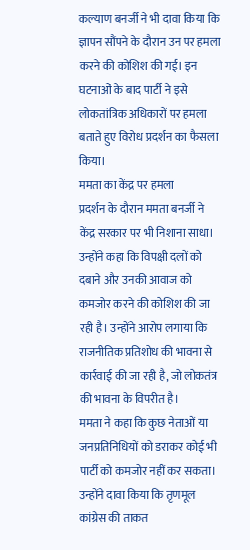कल्याण बनर्जी ने भी दावा किया कि ज्ञापन सौंपने के दौरान उन पर हमला करने की कोशिश की गई। इन घटनाओं के बाद पार्टी ने इसे लोकतांत्रिक अधिकारों पर हमला बताते हुए विरोध प्रदर्शन का फैसला किया।
ममता का केंद्र पर हमला
प्रदर्शन के दौरान ममता बनर्जी ने केंद्र सरकार पर भी निशाना साधा। उन्होंने कहा कि विपक्षी दलों को दबाने और उनकी आवाज को कमजोर करने की कोशिश की जा रही है। उन्होंने आरोप लगाया कि राजनीतिक प्रतिशोध की भावना से कार्रवाई की जा रही है, जो लोकतंत्र की भावना के विपरीत है।
ममता ने कहा कि कुछ नेताओं या जनप्रतिनिधियों को डराकर कोई भी पार्टी को कमजोर नहीं कर सकता। उन्होंने दावा किया कि तृणमूल कांग्रेस की ताकत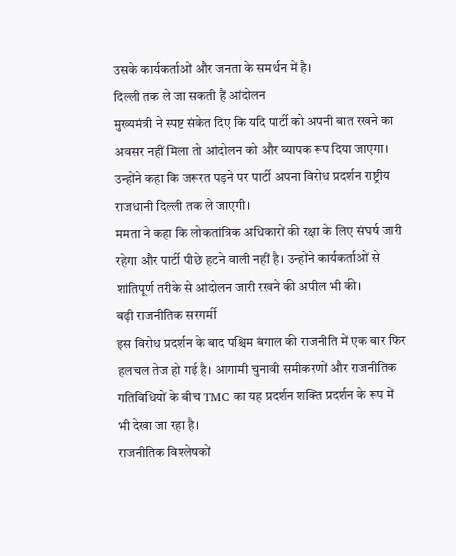उसके कार्यकर्ताओं और जनता के समर्थन में है।
दिल्ली तक ले जा सकती हैं आंदोलन
मुख्यमंत्री ने स्पष्ट संकेत दिए कि यदि पार्टी को अपनी बात रखने का अवसर नहीं मिला तो आंदोलन को और व्यापक रूप दिया जाएगा। उन्होंने कहा कि जरूरत पड़ने पर पार्टी अपना विरोध प्रदर्शन राष्ट्रीय राजधानी दिल्ली तक ले जाएगी।
ममता ने कहा कि लोकतांत्रिक अधिकारों की रक्षा के लिए संघर्ष जारी रहेगा और पार्टी पीछे हटने वाली नहीं है। उन्होंने कार्यकर्ताओं से शांतिपूर्ण तरीके से आंदोलन जारी रखने की अपील भी की।
बढ़ी राजनीतिक सरगर्मी
इस विरोध प्रदर्शन के बाद पश्चिम बंगाल की राजनीति में एक बार फिर हलचल तेज हो गई है। आगामी चुनावी समीकरणों और राजनीतिक गतिविधियों के बीच TMC का यह प्रदर्शन शक्ति प्रदर्शन के रूप में भी देखा जा रहा है।
राजनीतिक विश्लेषकों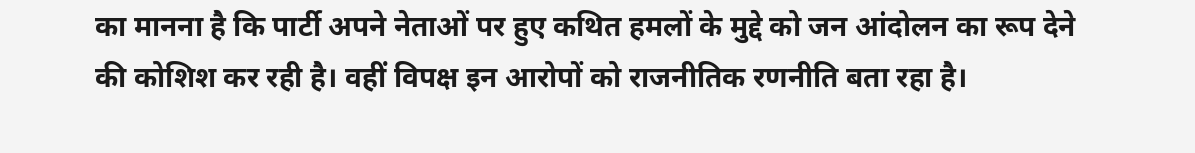का मानना है कि पार्टी अपने नेताओं पर हुए कथित हमलों के मुद्दे को जन आंदोलन का रूप देने की कोशिश कर रही है। वहीं विपक्ष इन आरोपों को राजनीतिक रणनीति बता रहा है।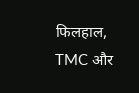फिलहाल, TMC और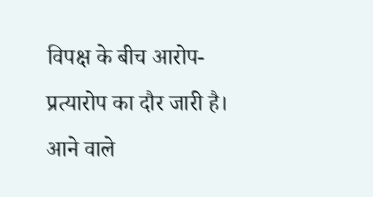विपक्ष के बीच आरोप-प्रत्यारोप का दौर जारी है। आने वाले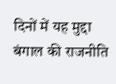दिनों में यह मुद्दा बंगाल की राजनीति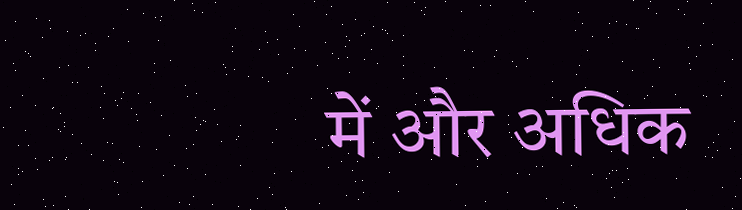में और अधिक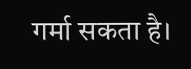गर्मा सकता है।